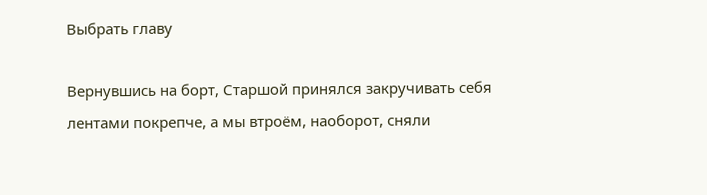Выбрать главу

Вернувшись на борт, Старшой принялся закручивать себя лентами покрепче, а мы втроём, наоборот, сняли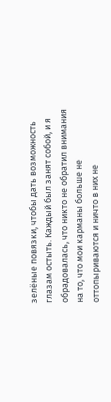зелёные повязки, чтобы дать возможность глазам остыть. Каждый был занят собой, и я обрадовалась, что никто не обратил внимания на то, что мои карманы больше не оттопыриваются и ничто в них не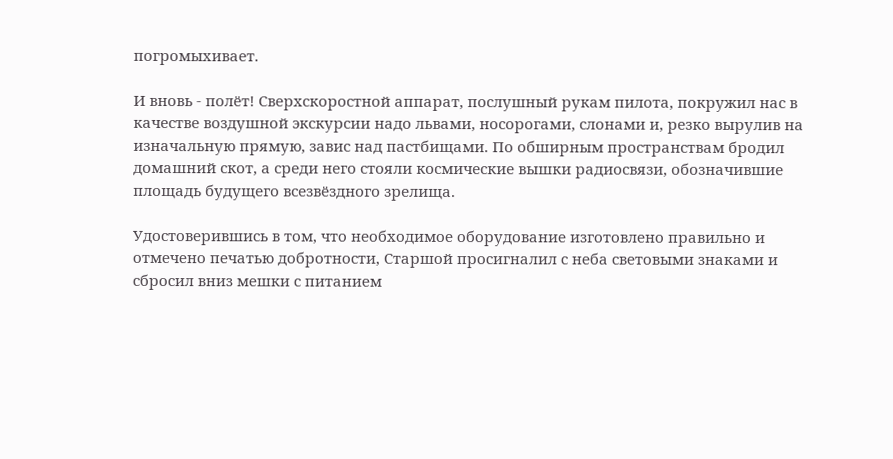погромыхивает.

И вновь - полёт! Сверхскоростной аппарат, послушный рукам пилота, покружил нас в качестве воздушной экскурсии надо львами, носорогами, слонами и, резко вырулив на изначальную прямую, завис над пастбищами. По обширным пространствам бродил домашний скот, а среди него стояли космические вышки радиосвязи, обозначившие площадь будущего всезвёздного зрелища.

Удостоверившись в том, что необходимое оборудование изготовлено правильно и отмечено печатью добротности, Старшой просигналил с неба световыми знаками и сбросил вниз мешки с питанием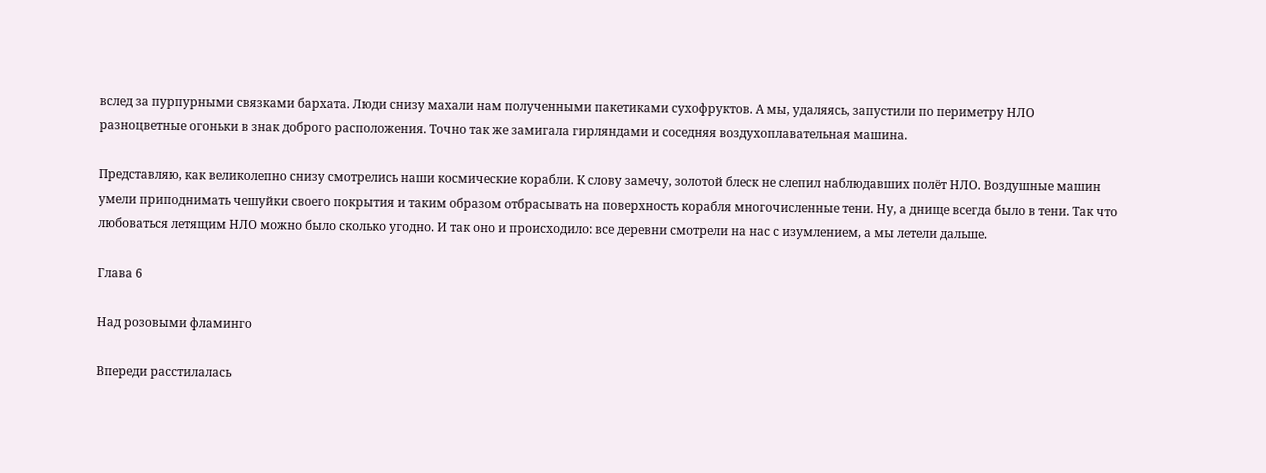вслед за пурпурными связками бархата. Люди снизу махали нам полученными пакетиками сухофруктов. А мы, удаляясь, запустили по периметру НЛО разноцветные огоньки в знак доброго расположения. Точно так же замигала гирляндами и соседняя воздухоплавательная машина.

Представляю, как великолепно снизу смотрелись наши космические корабли. К слову замечу, золотой блеск не слепил наблюдавших полёт НЛО. Воздушные машин умели приподнимать чешуйки своего покрытия и таким образом отбрасывать на поверхность корабля многочисленные тени. Ну, а днище всегда было в тени. Так что любоваться летящим НЛО можно было сколько угодно. И так оно и происходило: все деревни смотрели на нас с изумлением, а мы летели дальше.

Глава 6

Над розовыми фламинго

Впереди расстилалась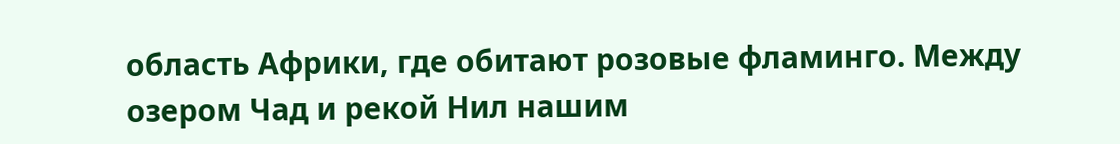область Африки, где обитают розовые фламинго. Между озером Чад и рекой Нил нашим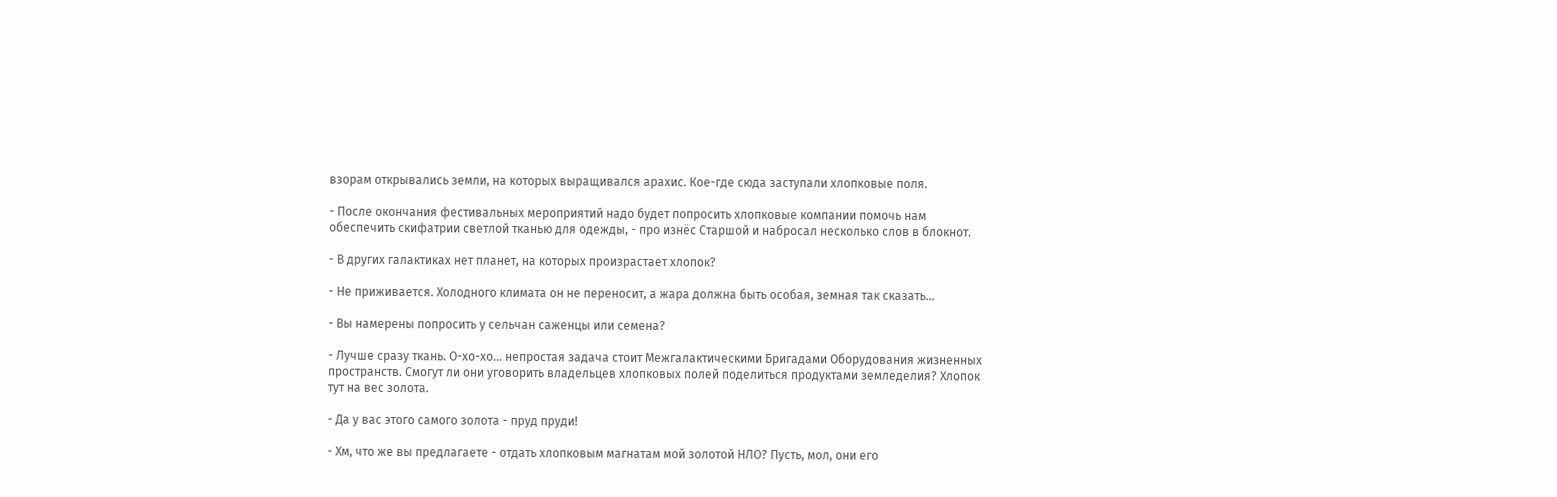взорам открывались земли, на которых выращивался арахис. Кое-где сюда заступали хлопковые поля.

- После окончания фестивальных мероприятий надо будет попросить хлопковые компании помочь нам обеспечить скифатрии светлой тканью для одежды, - про изнёс Старшой и набросал несколько слов в блокнот.

- В других галактиках нет планет, на которых произрастает хлопок?

- Не приживается. Холодного климата он не переносит, а жара должна быть особая, земная так сказать...

- Вы намерены попросить у сельчан саженцы или семена?

- Лучше сразу ткань. О-хо-хо... непростая задача стоит Межгалактическими Бригадами Оборудования жизненных пространств. Смогут ли они уговорить владельцев хлопковых полей поделиться продуктами земледелия? Хлопок тут на вес золота.

- Да у вас этого самого золота - пруд пруди!

- Хм, что же вы предлагаете - отдать хлопковым магнатам мой золотой НЛО? Пусть, мол, они его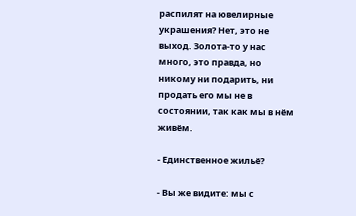распилят на ювелирные украшения? Нет, это не выход. Золота-то у нас много, это правда, но никому ни подарить, ни продать его мы не в состоянии, так как мы в нём живём.

- Единственное жильё?

- Вы же видите: мы с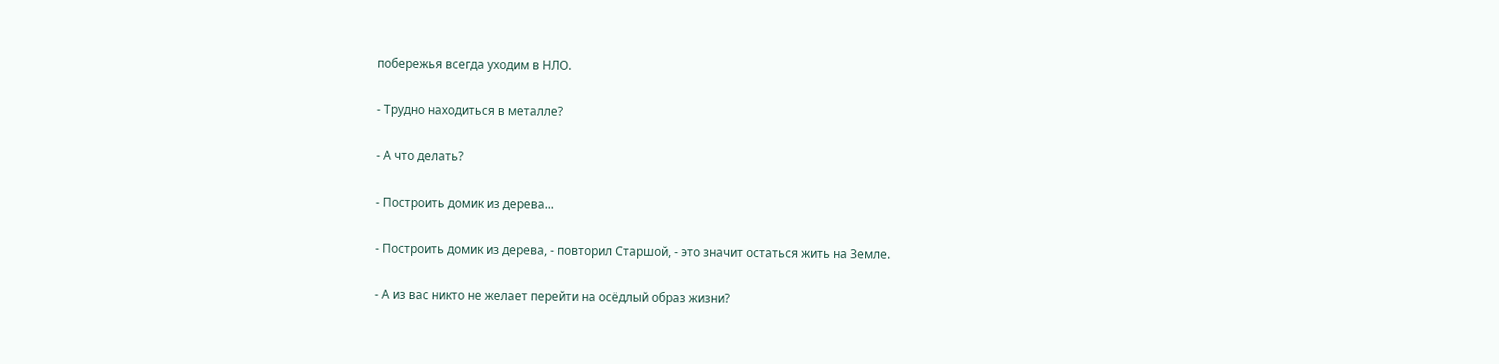побережья всегда уходим в НЛО.

- Трудно находиться в металле?

- А что делать?

- Построить домик из дерева...

- Построить домик из дерева, - повторил Старшой, - это значит остаться жить на Земле.

- А из вас никто не желает перейти на осёдлый образ жизни?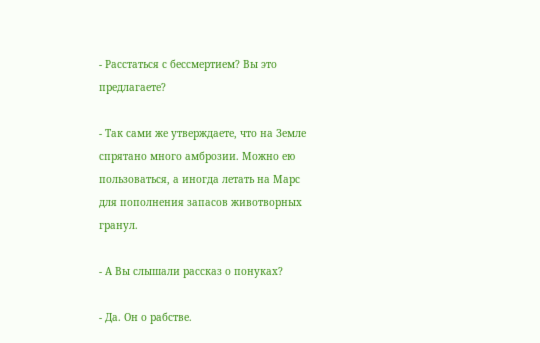- Расстаться с бессмертием? Вы это предлагаете?

- Так сами же утверждаете, что на Земле спрятано много амброзии. Можно ею пользоваться, а иногда летать на Марс для пополнения запасов животворных гранул.

- А Вы слышали рассказ о понуках?

- Да. Он о рабстве.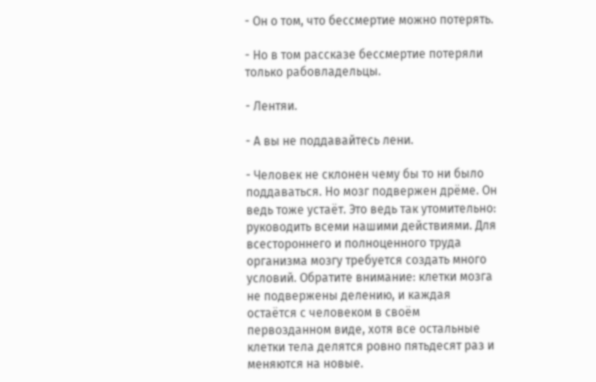- Он о том, что бессмертие можно потерять.

- Но в том рассказе бессмертие потеряли только рабовладельцы.

- Лентяи.

- А вы не поддавайтесь лени.

- Человек не склонен чему бы то ни было поддаваться. Но мозг подвержен дрёме. Он ведь тоже устаёт. Это ведь так утомительно: руководить всеми нашими действиями. Для всестороннего и полноценного труда организма мозгу требуется создать много условий. Обратите внимание: клетки мозга не подвержены делению, и каждая остаётся с человеком в своём первозданном виде, хотя все остальные клетки тела делятся ровно пятьдесят раз и меняются на новые.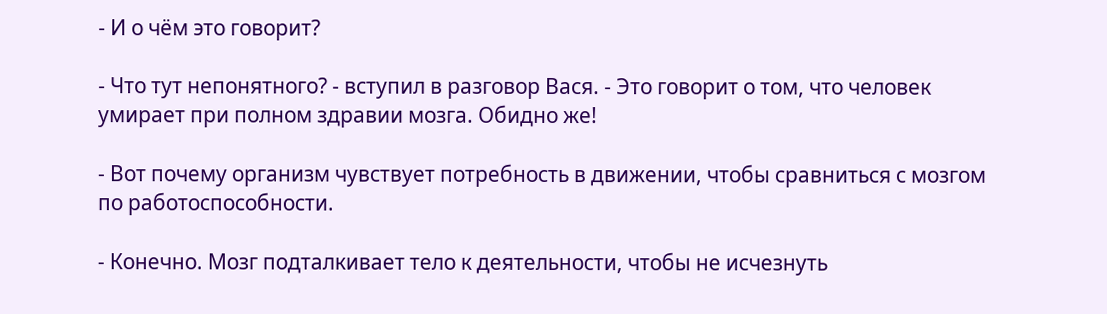- И о чём это говорит?

- Что тут непонятного? - вступил в разговор Вася. - Это говорит о том, что человек умирает при полном здравии мозга. Обидно же!

- Вот почему организм чувствует потребность в движении, чтобы сравниться с мозгом по работоспособности.

- Конечно. Мозг подталкивает тело к деятельности, чтобы не исчезнуть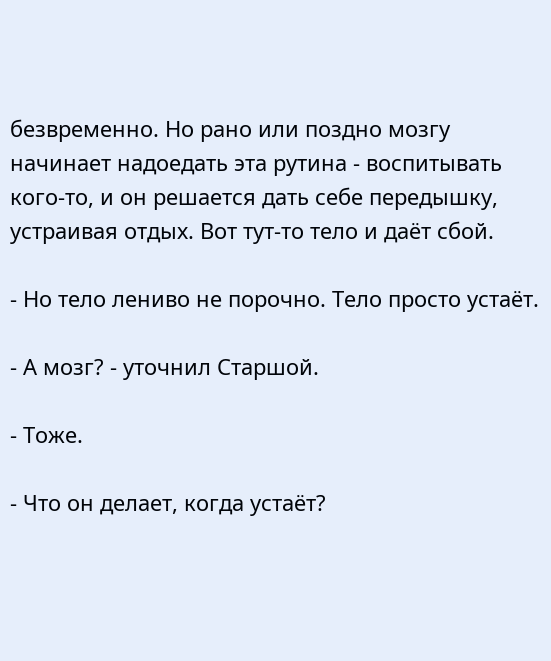безвременно. Но рано или поздно мозгу начинает надоедать эта рутина - воспитывать кого-то, и он решается дать себе передышку, устраивая отдых. Вот тут-то тело и даёт сбой.

- Но тело лениво не порочно. Тело просто устаёт.

- А мозг? - уточнил Старшой.

- Тоже.

- Что он делает, когда устаёт?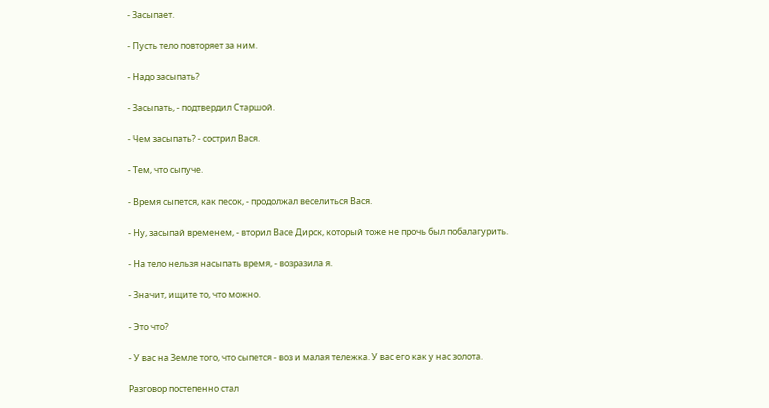- Засыпает.

- Пусть тело повторяет за ним.

- Надо засыпать?

- Засыпать, - подтвердил Старшой.

- Чем засыпать? - сострил Вася.

- Тем, что сыпуче.

- Время сыпется, как песок, - продолжал веселиться Вася.

- Ну, засыпай временем, - вторил Васе Дирск, который тоже не прочь был побалагурить.

- На тело нельзя насыпать время, - возразила я.

- Значит, ищите то, что можно.

- Это что?

- У вас на Земле того, что сыпется - воз и малая тележка. У вас его как у нас золота.

Разговор постепенно стал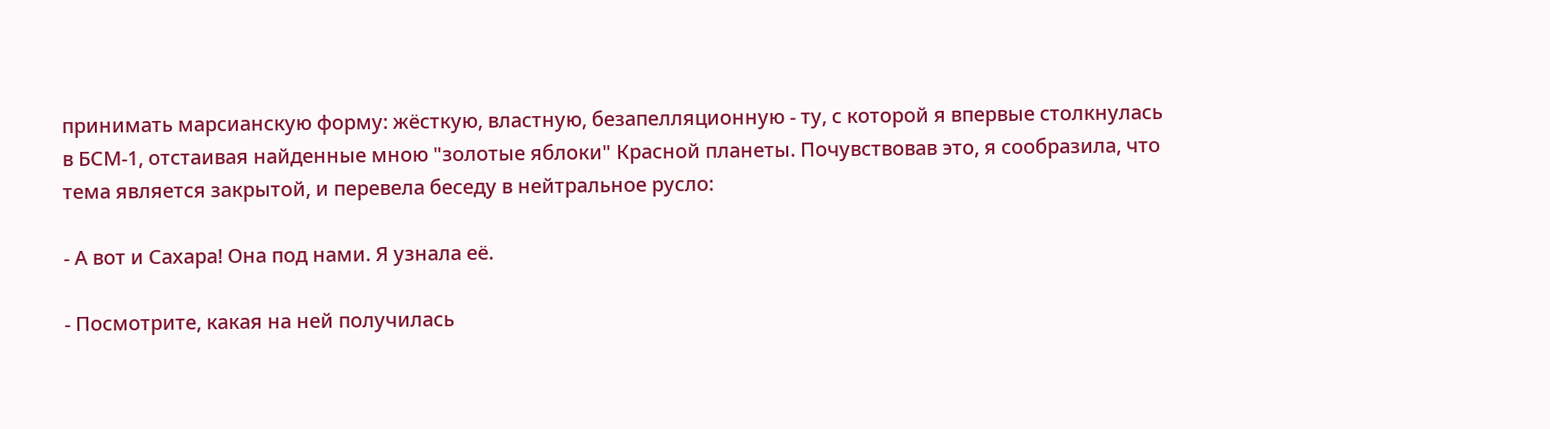принимать марсианскую форму: жёсткую, властную, безапелляционную - ту, с которой я впервые столкнулась в БСМ-1, отстаивая найденные мною "золотые яблоки" Красной планеты. Почувствовав это, я сообразила, что тема является закрытой, и перевела беседу в нейтральное русло:

- А вот и Сахара! Она под нами. Я узнала её.

- Посмотрите, какая на ней получилась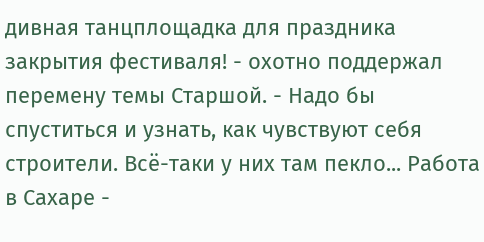дивная танцплощадка для праздника закрытия фестиваля! - охотно поддержал перемену темы Старшой. - Надо бы спуститься и узнать, как чувствуют себя строители. Всё-таки у них там пекло... Работа в Сахаре -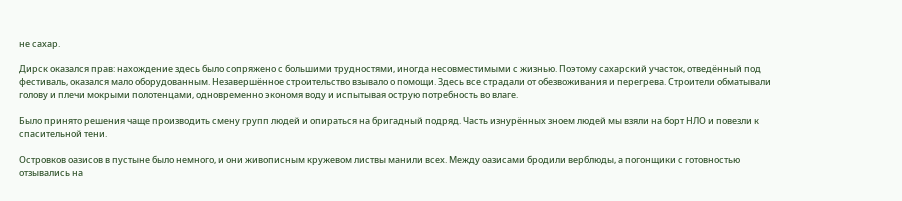не сахар.

Дирск оказался прав: нахождение здесь было сопряжено с большими трудностями, иногда несовместимыми с жизнью. Поэтому сахарский участок, отведённый под фестиваль, оказался мало оборудованным. Незавершённое строительство взывало о помощи. Здесь все страдали от обезвоживания и перегрева. Строители обматывали голову и плечи мокрыми полотенцами, одновременно экономя воду и испытывая острую потребность во влаге.

Было принято решения чаще производить смену групп людей и опираться на бригадный подряд. Часть изнурённых зноем людей мы взяли на борт НЛО и повезли к спасительной тени.

Островков оазисов в пустыне было немного, и они живописным кружевом листвы манили всех. Между оазисами бродили верблюды, а погонщики с готовностью отзывались на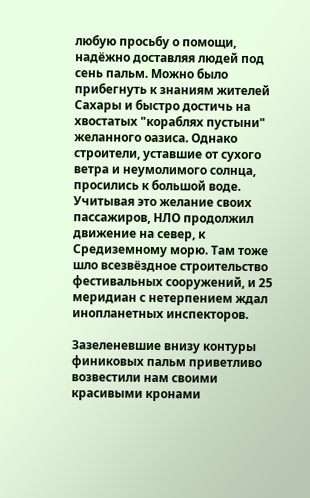любую просьбу о помощи, надёжно доставляя людей под сень пальм. Можно было прибегнуть к знаниям жителей Сахары и быстро достичь на хвостатых "кораблях пустыни" желанного оазиса. Однако строители, уставшие от сухого ветра и неумолимого солнца, просились к большой воде. Учитывая это желание своих пассажиров, НЛО продолжил движение на север, к Средиземному морю. Там тоже шло всезвёздное строительство фестивальных сооружений, и 25 меридиан с нетерпением ждал инопланетных инспекторов.

Зазеленевшие внизу контуры финиковых пальм приветливо возвестили нам своими красивыми кронами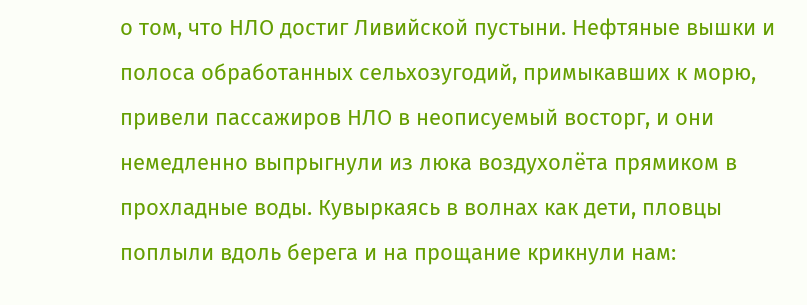о том, что НЛО достиг Ливийской пустыни. Нефтяные вышки и полоса обработанных сельхозугодий, примыкавших к морю, привели пассажиров НЛО в неописуемый восторг, и они немедленно выпрыгнули из люка воздухолёта прямиком в прохладные воды. Кувыркаясь в волнах как дети, пловцы поплыли вдоль берега и на прощание крикнули нам: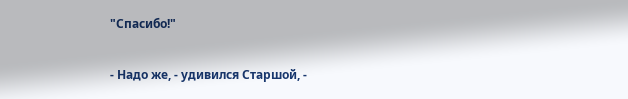"Спасибо!"

- Надо же, - удивился Старшой, -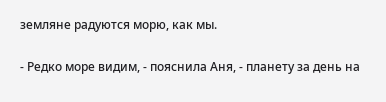земляне радуются морю, как мы.

- Редко море видим, - пояснила Аня, - планету за день на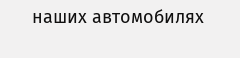наших автомобилях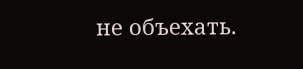не объехать.